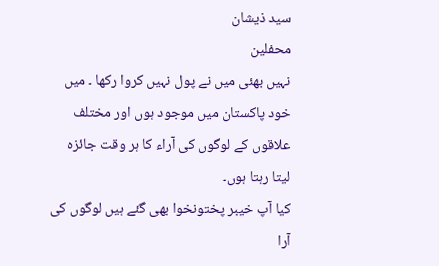سید ذیشان
محفلین
نہیں بھئی میں نے پول نہیں کروا رکھا ۔ میں خود پاکستان میں موجود ہوں اور مختلف علاقوں کے لوگوں کی آراء کا ہر وقت جائزہ لیتا رہتا ہوں۔
کیا آپ خیبر پختونخوا بھی گئے ہیں لوگوں کی آرا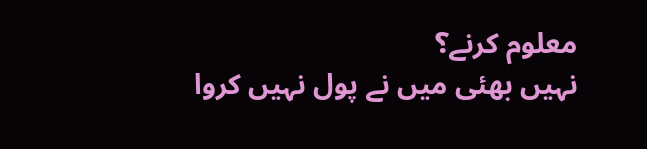معلوم کرنے؟
نہیں بھئی میں نے پول نہیں کروا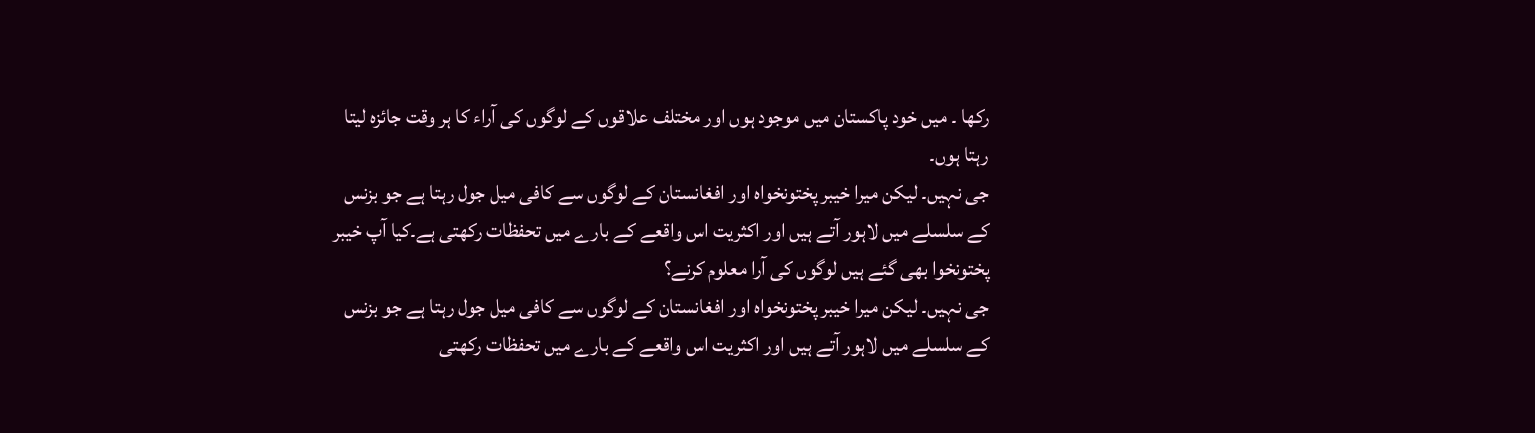رکھا ۔ میں خود پاکستان میں موجود ہوں اور مختلف علاقوں کے لوگوں کی آراء کا ہر وقت جائزہ لیتا رہتا ہوں۔
جی نہیں۔ لیکن میرا خیبر پختونخواہ اور افغانستان کے لوگوں سے کافی میل جول رہتا ہے جو بزنس کے سلسلے میں لاہور آتے ہیں اور اکثریت اس واقعے کے بارے میں تحفظات رکھتی ہے۔کیا آپ خیبر پختونخوا بھی گئے ہیں لوگوں کی آرا معلوم کرنے؟
جی نہیں۔ لیکن میرا خیبر پختونخواہ اور افغانستان کے لوگوں سے کافی میل جول رہتا ہے جو بزنس کے سلسلے میں لاہور آتے ہیں اور اکثریت اس واقعے کے بارے میں تحفظات رکھتی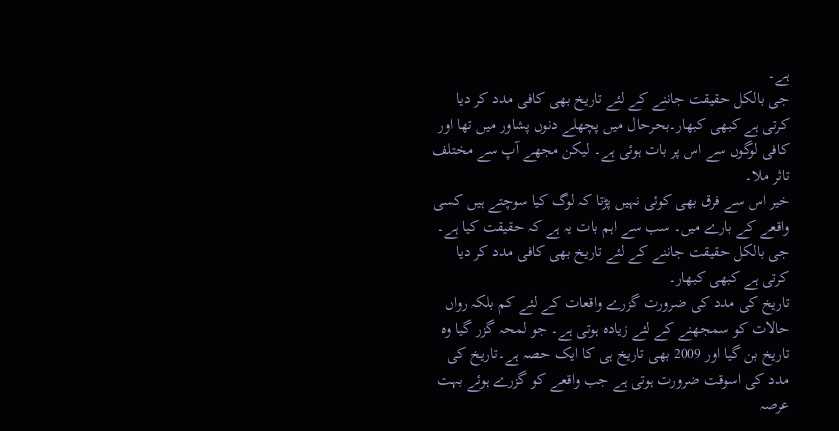ہے۔
جی بالکل حقیقت جاننے کے لئے تاریخ بھی کافی مدد کر دیا کرتی ہے کبھی کبھار۔بحرحال میں پچھلے دنوں پشاور میں تھا اور کافی لوگوں سے اس پر بات ہوئی ہے۔ لیکن مجھے آپ سے مختلف تاثر ملا۔
خیر اس سے فرق بھی کوئی نہیں پڑتا کہ لوگ کیا سوچتے ہیں کسی واقعے کے بارے میں۔ سب سے اہم بات یہ ہے کہ حقیقت کیا ہے۔
جی بالکل حقیقت جاننے کے لئے تاریخ بھی کافی مدد کر دیا کرتی ہے کبھی کبھار۔
تاریخ کی مدد کی ضرورت گزرے واقعات کے لئے کم بلکہ رواں حالات کو سمجھنے کے لئے زیادہ ہوتی ہے۔ جو لمحہ گزر گیا وہ تاریخ بن گیا اور 2009 بھی تاریخ ہی کا ایک حصہ ہے۔تاریخ کی مدد کی اسوقت ضرورت ہوتی ہے جب واقعے کو گزرے ہوئے بہت عرصہ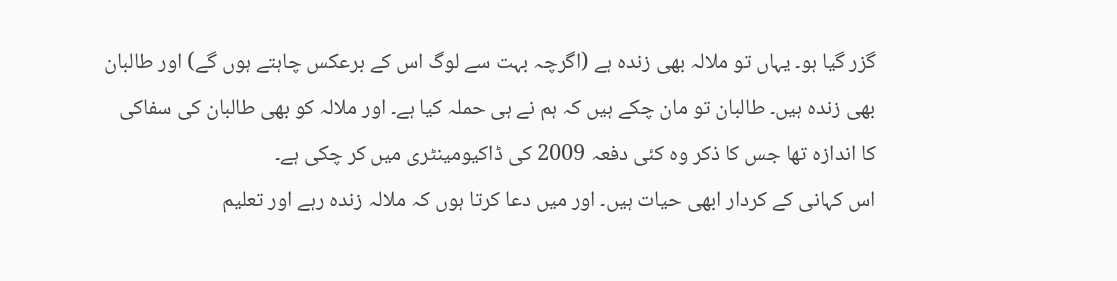گزر گیا ہو۔ یہاں تو ملالہ بھی زندہ ہے (اگرچہ بہت سے لوگ اس کے برعکس چاہتے ہوں گے) اور طالبان بھی زندہ ہیں۔ طالبان تو مان چکے ہیں کہ ہم نے ہی حملہ کیا ہے۔ اور ملالہ کو بھی طالبان کی سفاکی کا اندازہ تھا جس کا ذکر وہ کئی دفعہ 2009 کی ڈاکیومینٹری میں کر چکی ہے۔
اس کہانی کے کردار ابھی حیات ہیں۔ اور میں دعا کرتا ہوں کہ ملالہ زندہ رہے اور تعلیم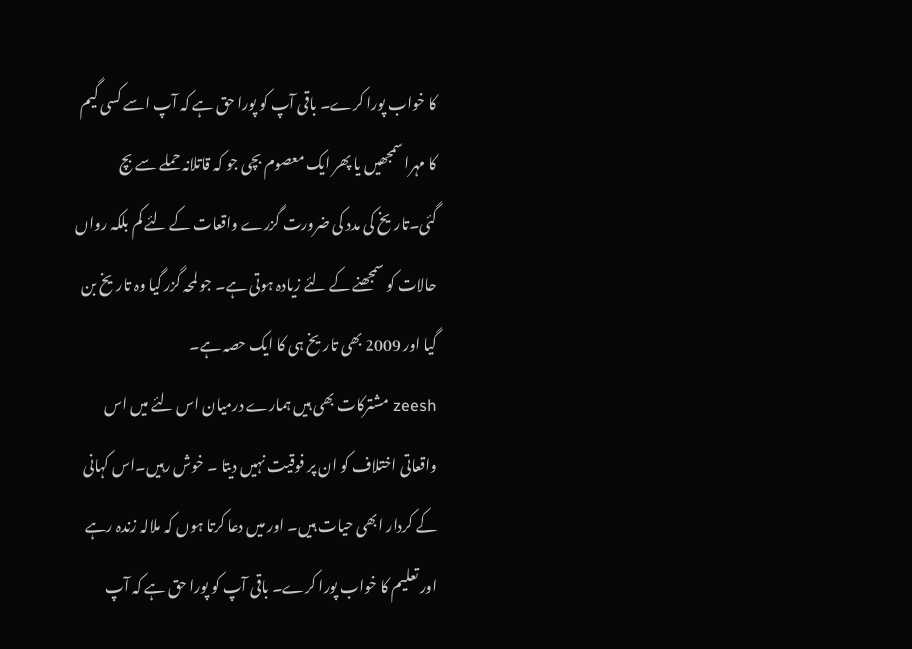کا خواب پورا کرے۔ باقی آپ کو پورا حق ہے کہ آپ اسے کسی گیم کا مہرا سمجھیں یا پھر ایک معصوم بچی جو کہ قاتلانہ حملے سے بچ گئی۔تاریخ کی مدد کی ضرورت گزرے واقعات کے لئے کم بلکہ رواں حالات کو سمجھنے کے لئے زیادہ ہوتی ہے۔ جو لمحہ گزر گیا وہ تاریخ بن گیا اور 2009 بھی تاریخ ہی کا ایک حصہ ہے۔
zeesh مشترکات بھی ہیں ہمارے درمیان اس لئے میں اس واقعاتی اختلاف کو ان پر فوقیت نہیں دیتا ۔ خوش رہیں۔اس کہانی کے کردار ابھی حیات ہیں۔ اور میں دعا کرتا ہوں کہ ملالہ زندہ رہے اور تعلیم کا خواب پورا کرے۔ باقی آپ کو پورا حق ہے کہ آپ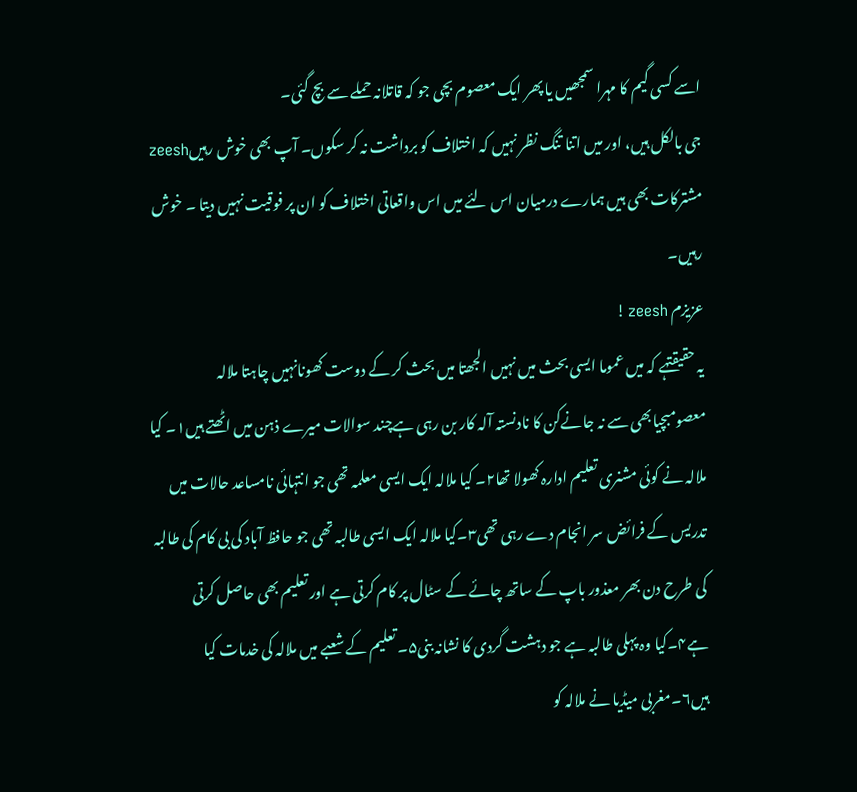اسے کسی گیم کا مہرا سمجھیں یا پھر ایک معصوم بچی جو کہ قاتلانہ حملے سے بچ گئی۔
جی بالکل ہیں، اور میں اتنا تنگ نظر نہیں کہ اختلاف کو برداشت نہ کر سکوں۔ آپ بھی خوش رہیںzeesh مشترکات بھی ہیں ہمارے درمیان اس لئے میں اس واقعاتی اختلاف کو ان پر فوقیت نہیں دیتا ۔ خوش رہیں۔
عزیزم zeesh !
یہ حقیقتہے کہ میں عموما ایسی بحث میں نہیں الجھتا میں بحث کر کے دوست کھونانہیں چاہتا ملالہ معصومبچیابھی سے نہ جانےکن کا نادنستہ آلہ کار بن رہی ہےچند سوالات میرے ذہن میں اٹھتے ہیں۱۔ کیا ملالہ نے کوئی مشنری تعلیم ادارہ کھولا تھا۲۔ کیا ملالہ ایک ایسی معلمہ تھی جو انتہائی نامساعد حالات میں تدریس کے فرائض سر انجام دے رہی تھی۳۔کیا ملالہ ایک ایسی طالبہ تھی جو حافظ آباد کی بی کام کی طالبہ کی طرح دن بھر معذور باپ کے ساتھ چائے کے سٹال پر کام کرتی ہے اور تعلیم بھی حاصل کرتی ہے۴۔کیا وہ پہلی طالبہ ہے جو دہشت گردی کا نشانہ بنی۵۔ تعلیم کے شعبے میں ملالہ کی خدمات کیا ہیں۶۔مغربی میڈیا نے ملالہ کو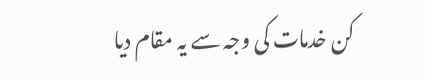کن خدمات کی وجہ سے یہ مقام دیا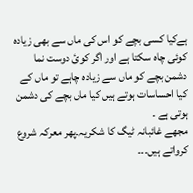ہےکیا کسی بچے کو اس کی ماں سے بھی زیادہ کوئی چاہ سکتا ہے اور اگر کوئ دوست نما دشمن بچے کو ماں سے زیادہ چاہے تو ماں کے کیا احساسات ہوتے ہیں کیا ماں بچے کی دشمن ہوتی ہے ۔
مجھے غائبانہ ٹیگ کا شکریہ۔پھر معرکہ شروع کرواتے ہیں۔۔۔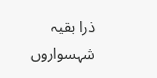ذرا بقیہ شہسواروں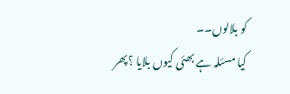کو بلالوں۔۔
کیا مسئلہ ہے بھئی کیوں بلایا ؟پھر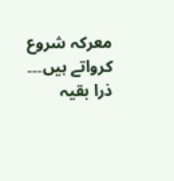معرکہ شروع کرواتے ہیں۔۔۔
ذرا بقیہ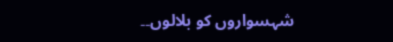شہسواروں کو بلالوں۔۔